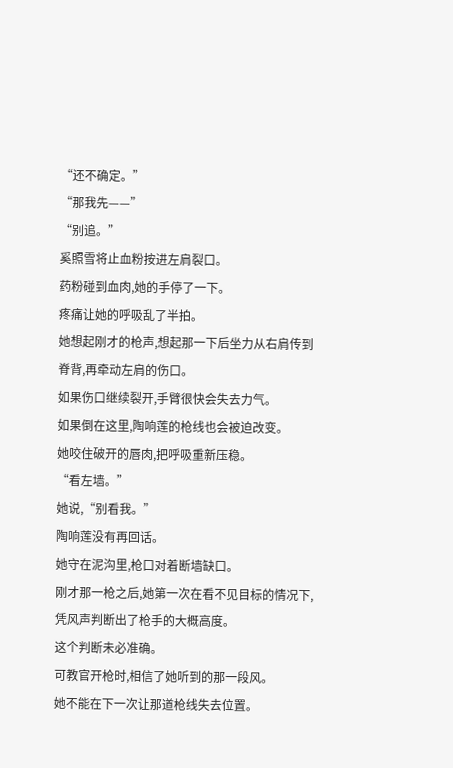“还不确定。”
“那我先——”
“别追。”
奚照雪将止血粉按进左肩裂口。
药粉碰到血肉,她的手停了一下。
疼痛让她的呼吸乱了半拍。
她想起刚才的枪声,想起那一下后坐力从右肩传到脊背,再牵动左肩的伤口。
如果伤口继续裂开,手臂很快会失去力气。
如果倒在这里,陶响莲的枪线也会被迫改变。
她咬住破开的唇肉,把呼吸重新压稳。
“看左墙。”
她说,“别看我。”
陶响莲没有再回话。
她守在泥沟里,枪口对着断墙缺口。
刚才那一枪之后,她第一次在看不见目标的情况下,凭风声判断出了枪手的大概高度。
这个判断未必准确。
可教官开枪时,相信了她听到的那一段风。
她不能在下一次让那道枪线失去位置。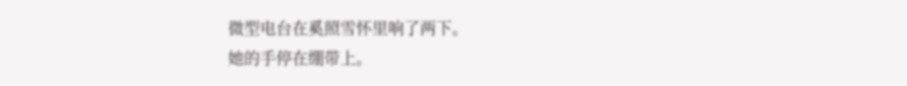微型电台在奚照雪怀里响了两下。
她的手停在绷带上。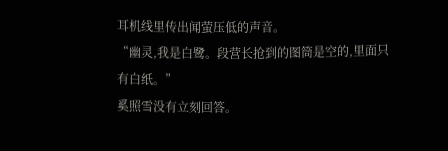耳机线里传出闻萤压低的声音。
“幽灵,我是白鹭。段营长抢到的图筒是空的,里面只有白纸。”
奚照雪没有立刻回答。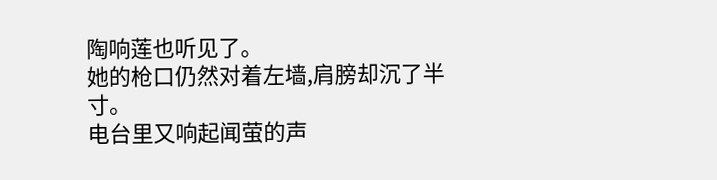陶响莲也听见了。
她的枪口仍然对着左墙,肩膀却沉了半寸。
电台里又响起闻萤的声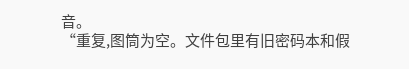音。
“重复,图筒为空。文件包里有旧密码本和假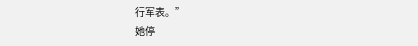行军表。”
她停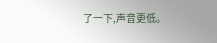了一下,声音更低。